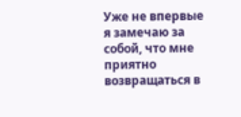Уже не впервые я замечаю за собой, что мне приятно возвращаться в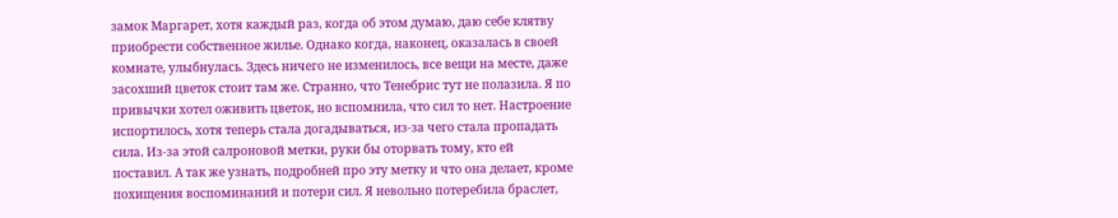замок Маргарет, хотя каждый раз, когда об этом думаю, даю себе клятву приобрести собственное жилье. Однако когда, наконец, оказалась в своей комнате, улыбнулась. Здесь ничего не изменилось, все вещи на месте, даже засохший цветок стоит там же. Странно, что Тенебрис тут не полазила. Я по привычки хотел оживить цветок, но вспомнила, что сил то нет. Настроение испортилось, хотя теперь стала догадываться, из-за чего стала пропадать сила. Из-за этой салроновой метки, руки бы оторвать тому, кто ей поставил. А так же узнать, подробней про эту метку и что она делает, кроме похищения воспоминаний и потери сил. Я невольно потеребила браслет,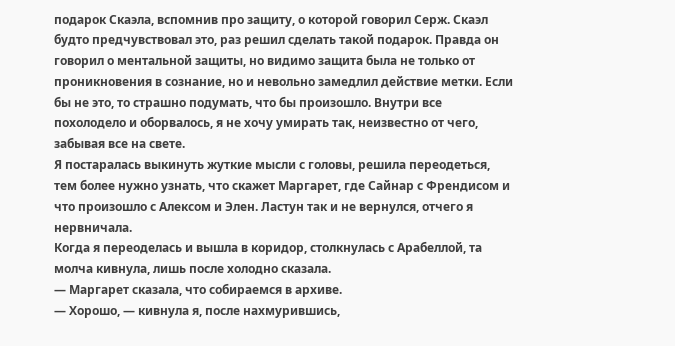подарок Скаэла, вспомнив про защиту, о которой говорил Серж. Скаэл будто предчувствовал это, раз решил сделать такой подарок. Правда он говорил о ментальной защиты, но видимо защита была не только от проникновения в сознание, но и невольно замедлил действие метки. Если бы не это, то страшно подумать, что бы произошло. Внутри все похолодело и оборвалось, я не хочу умирать так, неизвестно от чего, забывая все на свете.
Я постаралась выкинуть жуткие мысли с головы, решила переодеться, тем более нужно узнать, что скажет Маргарет, где Сайнар с Френдисом и что произошло с Алексом и Элен. Ластун так и не вернулся, отчего я нервничала.
Когда я переоделась и вышла в коридор, столкнулась с Арабеллой, та молча кивнула, лишь после холодно сказала.
— Маргарет сказала, что собираемся в архиве.
— Хорошо, — кивнула я, после нахмурившись,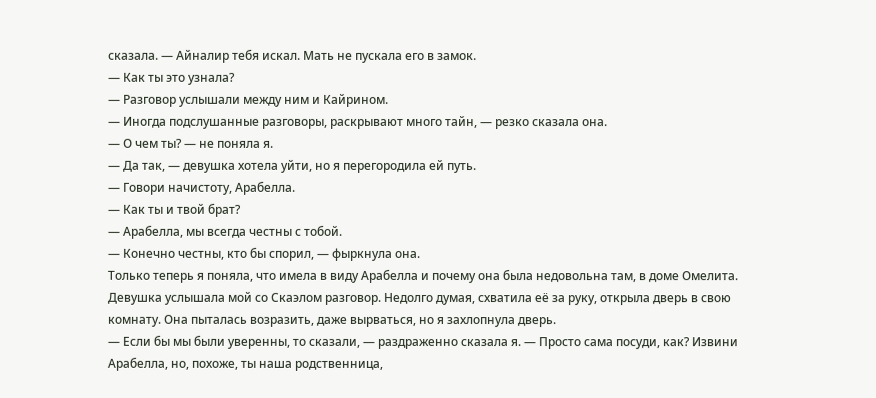сказала. — Айналир тебя искал. Мать не пускала его в замок.
— Как ты это узнала?
— Разговор услышали между ним и Кайрином.
— Иногда подслушанные разговоры, раскрывают много тайн, — резко сказала она.
— О чем ты? — не поняла я.
— Да так, — девушка хотела уйти, но я перегородила ей путь.
— Говори начистоту, Арабелла.
— Как ты и твой брат?
— Арабелла, мы всегда честны с тобой.
— Конечно честны, кто бы спорил, — фыркнула она.
Только теперь я поняла, что имела в виду Арабелла и почему она была недовольна там, в доме Омелита. Девушка услышала мой со Скаэлом разговор. Недолго думая, схватила её за руку, открыла дверь в свою комнату. Она пыталась возразить, даже вырваться, но я захлопнула дверь.
— Если бы мы были уверенны, то сказали, — раздраженно сказала я. — Просто сама посуди, как? Извини Арабелла, но, похоже, ты наша родственница,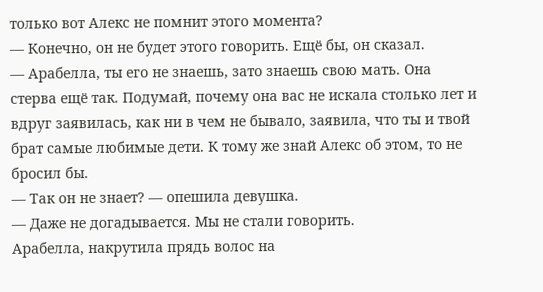только вот Алекс не помнит этого момента?
— Конечно, он не будет этого говорить. Ещё бы, он сказал.
— Арабелла, ты его не знаешь, зато знаешь свою мать. Она стерва ещё так. Подумай, почему она вас не искала столько лет и вдруг заявилась, как ни в чем не бывало, заявила, что ты и твой брат самые любимые дети. К тому же знай Алекс об этом, то не бросил бы.
— Так он не знает? — опешила девушка.
— Даже не догадывается. Мы не стали говорить.
Арабелла, накрутила прядь волос на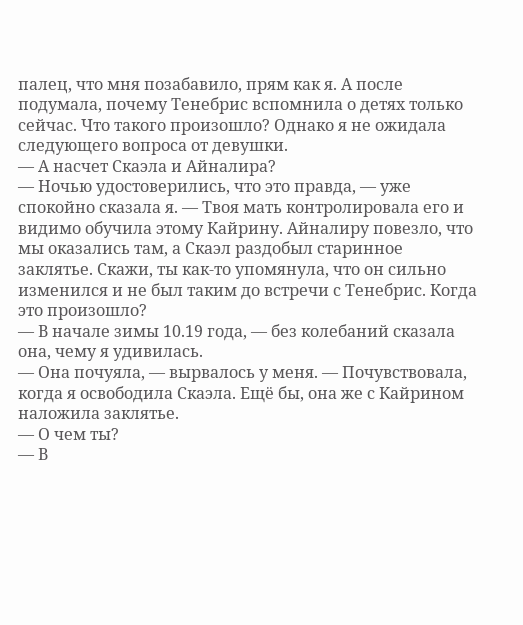палец, что мня позабавило, прям как я. А после подумала, почему Тенебрис вспомнила о детях только сейчас. Что такого произошло? Однако я не ожидала следующего вопроса от девушки.
— А насчет Скаэла и Айналира?
— Ночью удостоверились, что это правда, — уже спокойно сказала я. — Твоя мать контролировала его и видимо обучила этому Кайрину. Айналиру повезло, что мы оказались там, а Скаэл раздобыл старинное заклятье. Скажи, ты как-то упомянула, что он сильно изменился и не был таким до встречи с Тенебрис. Когда это произошло?
— В начале зимы 10.19 года, — без колебаний сказала она, чему я удивилась.
— Она почуяла, — вырвалось у меня. — Почувствовала, когда я освободила Скаэла. Ещё бы, она же с Кайрином наложила заклятье.
— О чем ты?
— В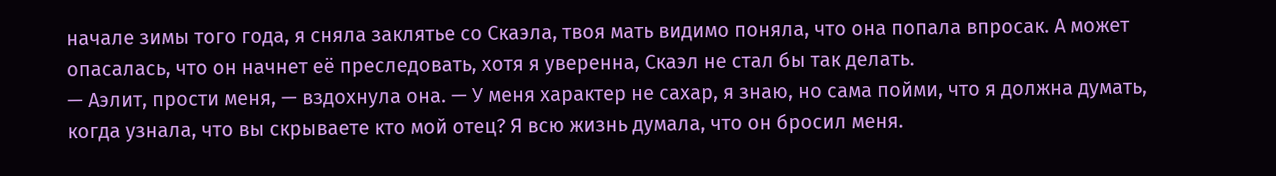начале зимы того года, я сняла заклятье со Скаэла, твоя мать видимо поняла, что она попала впросак. А может опасалась, что он начнет её преследовать, хотя я уверенна, Скаэл не стал бы так делать.
— Аэлит, прости меня, — вздохнула она. — У меня характер не сахар, я знаю, но сама пойми, что я должна думать, когда узнала, что вы скрываете кто мой отец? Я всю жизнь думала, что он бросил меня.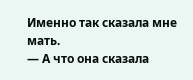Именно так сказала мне мать.
— А что она сказала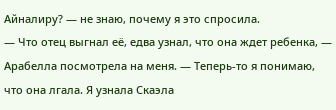Айналиру? — не знаю, почему я это спросила.
— Что отец выгнал её, едва узнал, что она ждет ребенка, — Арабелла посмотрела на меня. — Теперь-то я понимаю, что она лгала. Я узнала Скаэла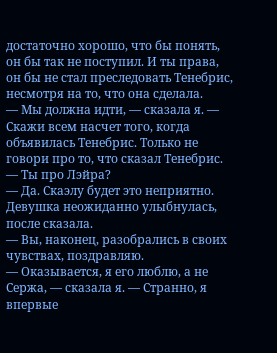достаточно хорошо, что бы понять, он бы так не поступил. И ты права, он бы не стал преследовать Тенебрис, несмотря на то, что она сделала.
— Мы должна идти, — сказала я. — Скажи всем насчет того, когда объявилась Тенебрис. Только не говори про то, что сказал Тенебрис.
— Ты про Лэйра?
— Да. Скаэлу будет это неприятно.
Девушка неожиданно улыбнулась, после сказала.
— Вы, наконец, разобрались в своих чувствах, поздравляю.
— Оказывается, я его люблю, а не Сержа, — сказала я. — Странно, я впервые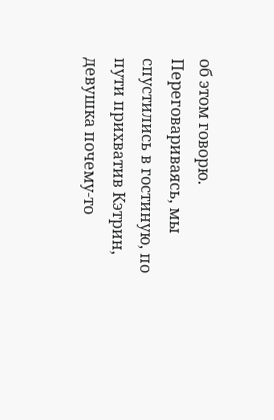об этом говорю.
Переговариваясь, мы спустились в гостиную, по пути прихватив Кэтрин, девушка почему-то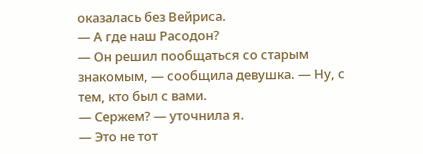оказалась без Вейриса.
— А где наш Расодон?
— Он решил пообщаться со старым знакомым, — сообщила девушка. — Ну, с тем, кто был с вами.
— Сержем? — уточнила я.
— Это не тот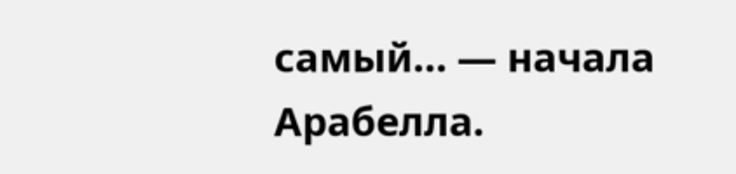самый… — начала Арабелла.